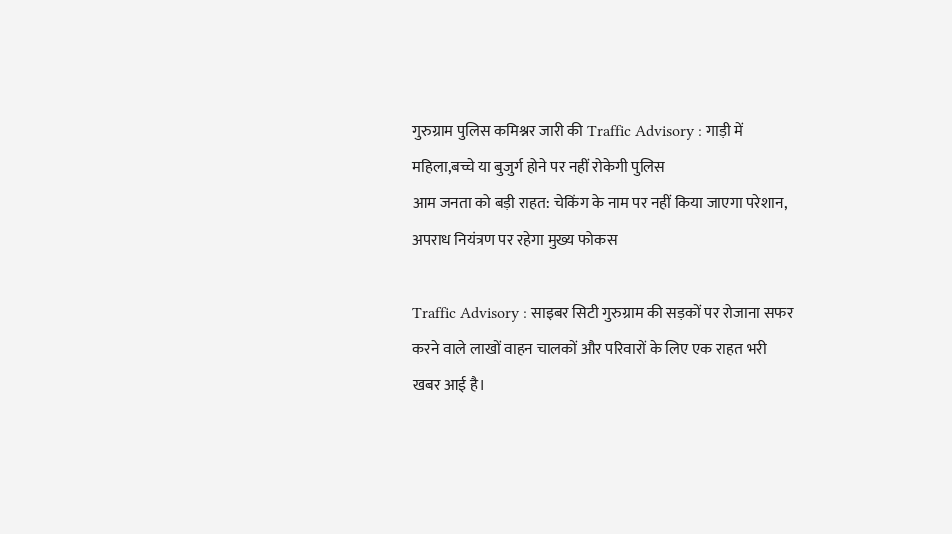गुरुग्राम पुलिस कमिश्नर जारी की Traffic Advisory : गाड़ी में महिला,बच्चे या बुजुर्ग होने पर नहीं रोकेगी पुलिस
आम जनता को बड़ी राहत: चेकिंग के नाम पर नहीं किया जाएगा परेशान, अपराध नियंत्रण पर रहेगा मुख्य फोकस

Traffic Advisory : साइबर सिटी गुरुग्राम की सड़कों पर रोजाना सफर करने वाले लाखों वाहन चालकों और परिवारों के लिए एक राहत भरी खबर आई है।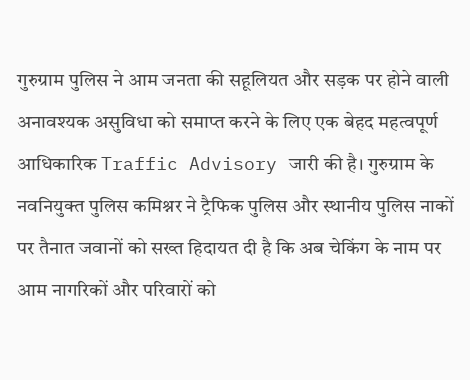गुरुग्राम पुलिस ने आम जनता की सहूलियत और सड़क पर होने वाली अनावश्यक असुविधा को समाप्त करने के लिए एक बेहद महत्वपूर्ण आधिकारिक Traffic Advisory जारी की है। गुरुग्राम के नवनियुक्त पुलिस कमिश्नर ने ट्रैफिक पुलिस और स्थानीय पुलिस नाकों पर तैनात जवानों को सख्त हिदायत दी है कि अब चेकिंग के नाम पर आम नागरिकों और परिवारों को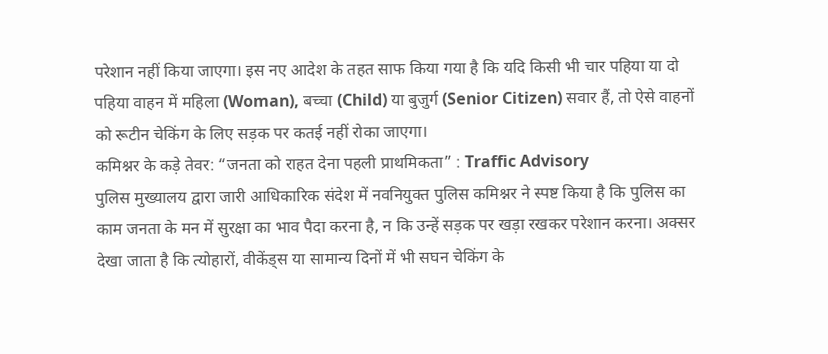परेशान नहीं किया जाएगा। इस नए आदेश के तहत साफ किया गया है कि यदि किसी भी चार पहिया या दो पहिया वाहन में महिला (Woman), बच्चा (Child) या बुजुर्ग (Senior Citizen) सवार हैं, तो ऐसे वाहनों को रूटीन चेकिंग के लिए सड़क पर कतई नहीं रोका जाएगा।
कमिश्नर के कड़े तेवर: “जनता को राहत देना पहली प्राथमिकता” : Traffic Advisory
पुलिस मुख्यालय द्वारा जारी आधिकारिक संदेश में नवनियुक्त पुलिस कमिश्नर ने स्पष्ट किया है कि पुलिस का काम जनता के मन में सुरक्षा का भाव पैदा करना है, न कि उन्हें सड़क पर खड़ा रखकर परेशान करना। अक्सर देखा जाता है कि त्योहारों, वीकेंड्स या सामान्य दिनों में भी सघन चेकिंग के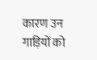कारण उन गाड़ियों को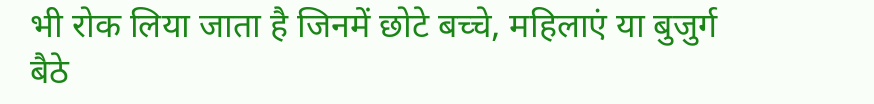भी रोक लिया जाता है जिनमें छोटे बच्चे, महिलाएं या बुजुर्ग बैठे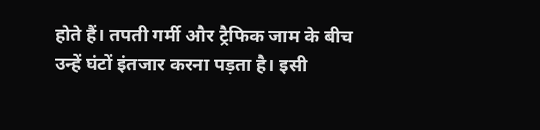होते हैं। तपती गर्मी और ट्रैफिक जाम के बीच उन्हें घंटों इंतजार करना पड़ता है। इसी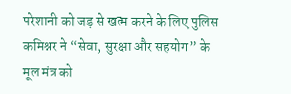परेशानी को जड़ से खत्म करने के लिए पुलिस कमिश्नर ने “सेवा, सुरक्षा और सहयोग” के मूल मंत्र को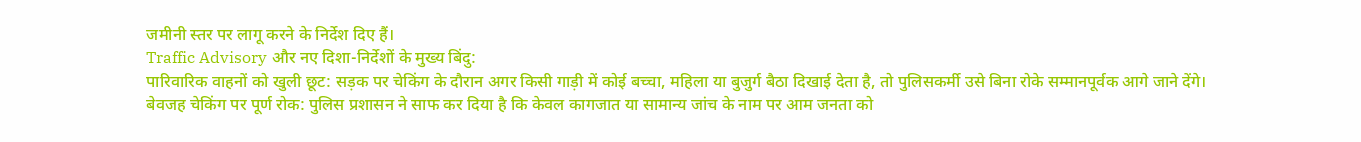जमीनी स्तर पर लागू करने के निर्देश दिए हैं।
Traffic Advisory और नए दिशा-निर्देशों के मुख्य बिंदु:
पारिवारिक वाहनों को खुली छूट: सड़क पर चेकिंग के दौरान अगर किसी गाड़ी में कोई बच्चा, महिला या बुजुर्ग बैठा दिखाई देता है, तो पुलिसकर्मी उसे बिना रोके सम्मानपूर्वक आगे जाने देंगे।
बेवजह चेकिंग पर पूर्ण रोक: पुलिस प्रशासन ने साफ कर दिया है कि केवल कागजात या सामान्य जांच के नाम पर आम जनता को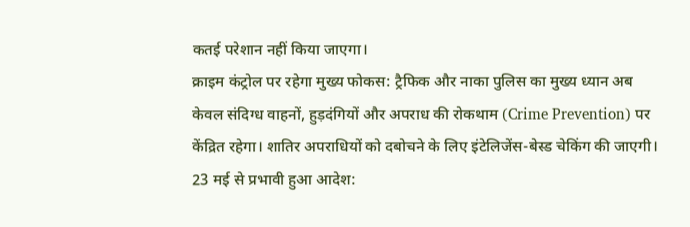कतई परेशान नहीं किया जाएगा।
क्राइम कंट्रोल पर रहेगा मुख्य फोकस: ट्रैफिक और नाका पुलिस का मुख्य ध्यान अब केवल संदिग्ध वाहनों, हुड़दंगियों और अपराध की रोकथाम (Crime Prevention) पर केंद्रित रहेगा। शातिर अपराधियों को दबोचने के लिए इंटेलिजेंस-बेस्ड चेकिंग की जाएगी।
23 मई से प्रभावी हुआ आदेश: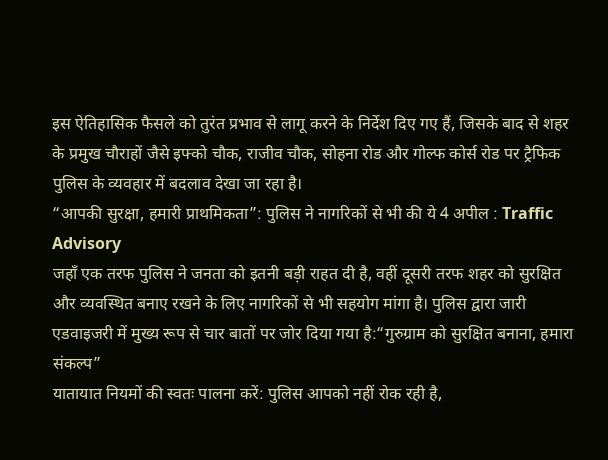इस ऐतिहासिक फैसले को तुरंत प्रभाव से लागू करने के निर्देश दिए गए हैं, जिसके बाद से शहर के प्रमुख चौराहों जैसे इफ्को चौक, राजीव चौक, सोहना रोड और गोल्फ कोर्स रोड पर ट्रैफिक पुलिस के व्यवहार में बदलाव देखा जा रहा है।
“आपकी सुरक्षा, हमारी प्राथमिकता”: पुलिस ने नागरिकों से भी की ये 4 अपील : Traffic Advisory
जहाँ एक तरफ पुलिस ने जनता को इतनी बड़ी राहत दी है, वहीं दूसरी तरफ शहर को सुरक्षित और व्यवस्थित बनाए रखने के लिए नागरिकों से भी सहयोग मांगा है। पुलिस द्वारा जारी एडवाइजरी में मुख्य रूप से चार बातों पर जोर दिया गया है:“गुरुग्राम को सुरक्षित बनाना, हमारा संकल्प”
यातायात नियमों की स्वतः पालना करें: पुलिस आपको नहीं रोक रही है,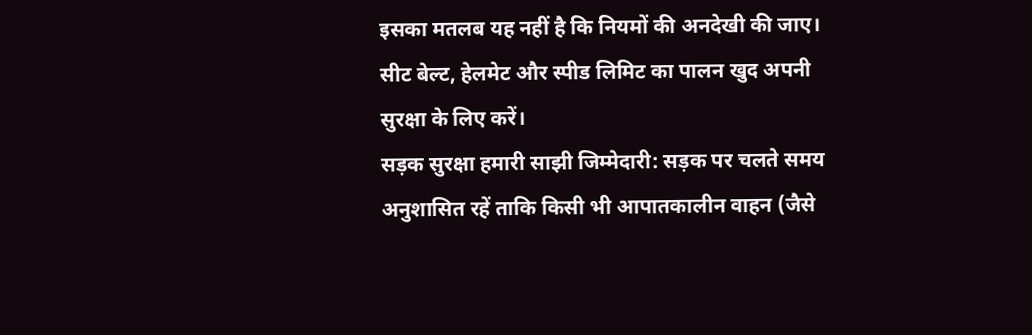इसका मतलब यह नहीं है कि नियमों की अनदेखी की जाए। सीट बेल्ट, हेलमेट और स्पीड लिमिट का पालन खुद अपनी सुरक्षा के लिए करें।
सड़क सुरक्षा हमारी साझी जिम्मेदारी: सड़क पर चलते समय अनुशासित रहें ताकि किसी भी आपातकालीन वाहन (जैसे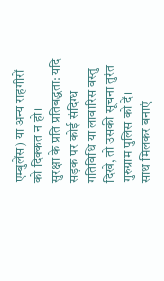एम्बुलेंस) या अन्य राहगीरों को दिक्कत न हो।
सुरक्षा के प्रति प्रतिबद्धता: यदि सड़क पर कोई संदिग्ध गतिविधि या लावारिस वस्तु दिखे, तो उसकी सूचना तुरंत गुरुग्राम पुलिस को दें।
साथ मिलकर बनाएं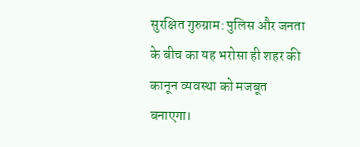सुरक्षित गुरुग्राम: पुलिस और जनता के बीच का यह भरोसा ही शहर की कानून व्यवस्था को मजबूत बनाएगा।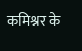कमिश्नर के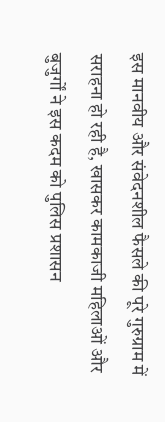इस मानवीय और संवेदनशील फैसले की पूरे गुरुग्राम में सराहना हो रही है, खासकर कामकाजी महिलाओं और बुजुर्गों ने इस कदम को पुलिस प्रशासन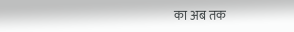का अब तक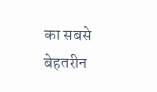का सबसे बेहतरीन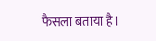फैसला बताया है।